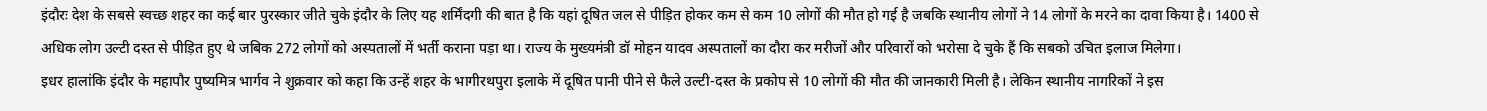इंदौरः देश के सबसे स्वच्छ शहर का कई बार पुरस्कार जीते चुके इंदौर के लिए यह शर्मिंदगी की बात है कि यहां दूषित जल से पीड़ित होकर कम से कम 10 लोगों की मौत हो गई है जबकि स्थानीय लोगों ने 14 लोगों के मरने का दावा किया है। 1400 से अधिक लोग उल्टी दस्त से पीड़ित हुए थे जबिक 272 लोगों को अस्पतालों में भर्ती कराना पड़ा था। राज्य के मुख्यमंत्री डॉ मोहन यादव अस्पतालों का दौरा कर मरीजों और परिवारों को भरोसा दे चुके हैं कि सबको उचित इलाज मिलेगा।
इधर हालांकि इंदौर के महापौर पुष्यमित्र भार्गव ने शुक्रवार को कहा कि उन्हें शहर के भागीरथपुरा इलाके में दूषित पानी पीने से फैले उल्टी-दस्त के प्रकोप से 10 लोगों की मौत की जानकारी मिली है। लेकिन स्थानीय नागरिकों ने इस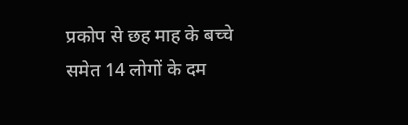प्रकोप से छह माह के बच्चे समेत 14 लोगों के दम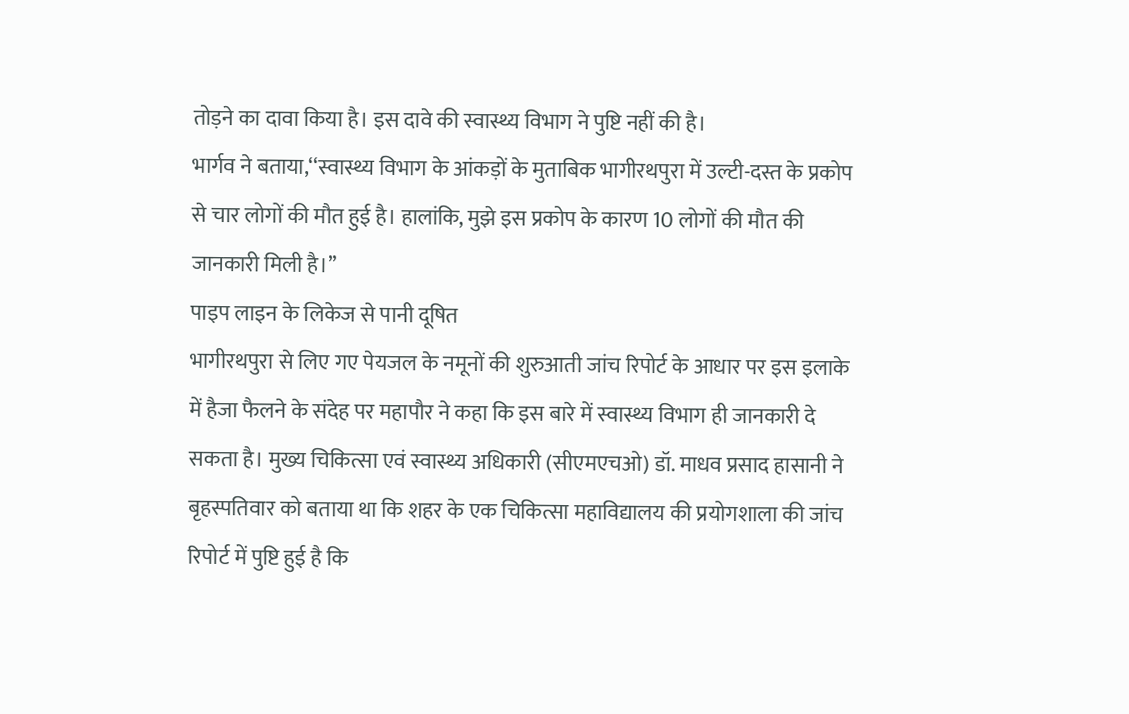तोड़ने का दावा किया है। इस दावे की स्वास्थ्य विभाग ने पुष्टि नहीं की है।
भार्गव ने बताया,‘‘स्वास्थ्य विभाग के आंकड़ों के मुताबिक भागीरथपुरा में उल्टी-दस्त के प्रकोप से चार लोगों की मौत हुई है। हालांकि, मुझे इस प्रकोप के कारण 10 लोगों की मौत की जानकारी मिली है।’’
पाइप लाइन के लिकेज से पानी दूषित
भागीरथपुरा से लिए गए पेयजल के नमूनों की शुरुआती जांच रिपोर्ट के आधार पर इस इलाके में हैजा फैलने के संदेह पर महापौर ने कहा कि इस बारे में स्वास्थ्य विभाग ही जानकारी दे सकता है। मुख्य चिकित्सा एवं स्वास्थ्य अधिकारी (सीएमएचओ) डॉ. माधव प्रसाद हासानी ने बृहस्पतिवार को बताया था कि शहर के एक चिकित्सा महाविद्यालय की प्रयोगशाला की जांच रिपोर्ट में पुष्टि हुई है कि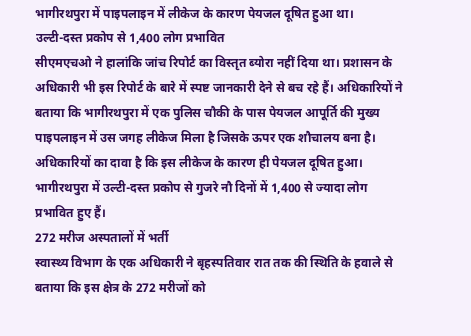भागीरथपुरा में पाइपलाइन में लीकेज के कारण पेयजल दूषित हुआ था।
उल्टी-दस्त प्रकोप से 1,400 लोग प्रभावित
सीएमएचओ ने हालांकि जांच रिपोर्ट का विस्तृत ब्योरा नहीं दिया था। प्रशासन के अधिकारी भी इस रिपोर्ट के बारे में स्पष्ट जानकारी देने से बच रहे हैं। अधिकारियों ने बताया कि भागीरथपुरा में एक पुलिस चौकी के पास पेयजल आपूर्ति की मुख्य पाइपलाइन में उस जगह लीकेज मिला है जिसके ऊपर एक शौचालय बना है। अधिकारियों का दावा है कि इस लीकेज के कारण ही पेयजल दूषित हुआ। भागीरथपुरा में उल्टी-दस्त प्रकोप से गुजरे नौ दिनों में 1,400 से ज्यादा लोग प्रभावित हुए हैं।
272 मरीज अस्पतालों में भर्ती
स्वास्थ्य विभाग के एक अधिकारी ने बृहस्पतिवार रात तक की स्थिति के हवाले से बताया कि इस क्षेत्र के 272 मरीजों को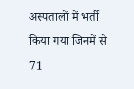अस्पतालों में भर्ती किया गया जिनमें से 71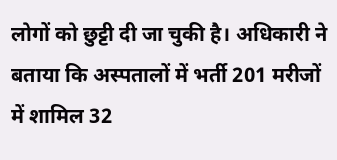लोगों को छुट्टी दी जा चुकी है। अधिकारी ने बताया कि अस्पतालों में भर्ती 201 मरीजों में शामिल 32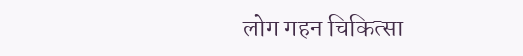लोग गहन चिकित्सा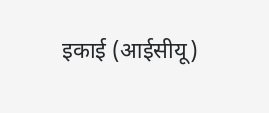इकाई (आईसीयू)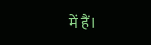में हैं।